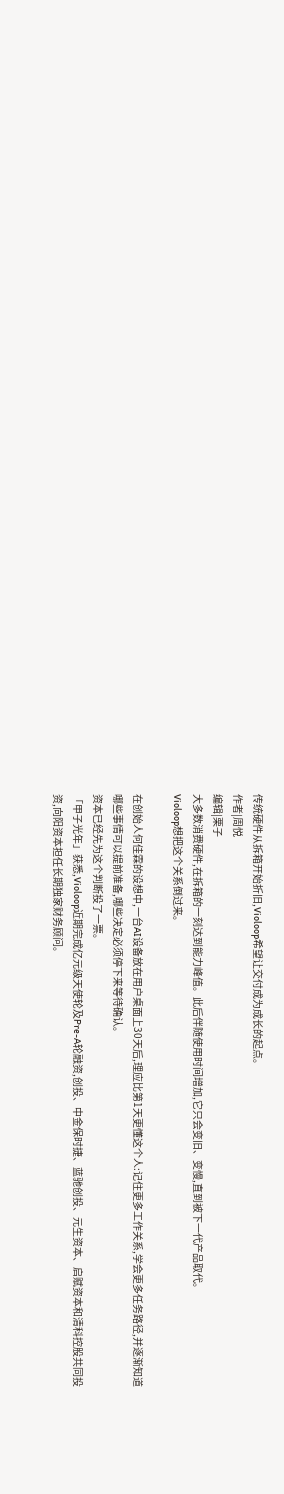传统硬件从拆箱开始折旧,Violoop希望让交付成为成长的起点。
作者|周悦
编辑|栗子
大多数消费硬件,在拆箱的一刻达到能力峰值。此后伴随使用时间增加,它只会变旧、变慢,直到被下一代产品取代。
Violoop想把这个关系倒过来。

在创始人何佳霖的设想中,一台AI设备放在用户桌面上30天后,理应比第1天更懂这个人:记住更多工作关系,学会更多任务路径,并逐渐知道哪些事情可以提前准备,哪些决定必须停下来等待确认。
资本已经先为这个判断投了一票。
「甲子光年」获悉,Violoop近期完成亿元级天使轮及Pre-A轮融资,创投、中金保时捷、蓝驰创投、元生资本、启赋资本和清科控股共同投资,向阳资本担任长期独家财务顾问。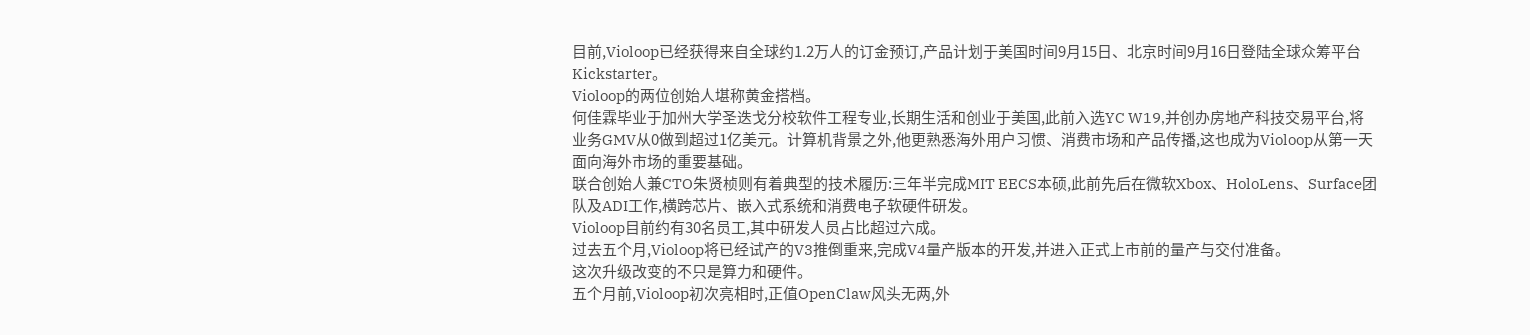目前,Violoop已经获得来自全球约1.2万人的订金预订,产品计划于美国时间9月15日、北京时间9月16日登陆全球众筹平台Kickstarter。
Violoop的两位创始人堪称黄金搭档。
何佳霖毕业于加州大学圣迭戈分校软件工程专业,长期生活和创业于美国,此前入选YC W19,并创办房地产科技交易平台,将业务GMV从0做到超过1亿美元。计算机背景之外,他更熟悉海外用户习惯、消费市场和产品传播,这也成为Violoop从第一天面向海外市场的重要基础。
联合创始人兼CTO朱贤桢则有着典型的技术履历:三年半完成MIT EECS本硕,此前先后在微软Xbox、HoloLens、Surface团队及ADI工作,横跨芯片、嵌入式系统和消费电子软硬件研发。
Violoop目前约有30名员工,其中研发人员占比超过六成。
过去五个月,Violoop将已经试产的V3推倒重来,完成V4量产版本的开发,并进入正式上市前的量产与交付准备。
这次升级改变的不只是算力和硬件。
五个月前,Violoop初次亮相时,正值OpenClaw风头无两,外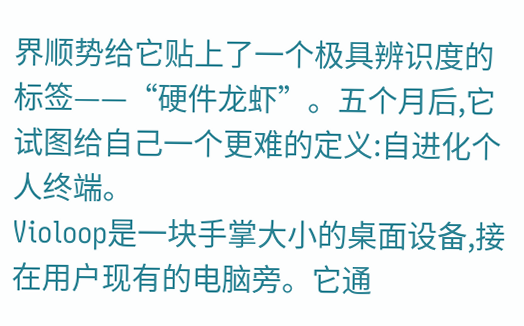界顺势给它贴上了一个极具辨识度的标签——“硬件龙虾”。五个月后,它试图给自己一个更难的定义:自进化个人终端。
Violoop是一块手掌大小的桌面设备,接在用户现有的电脑旁。它通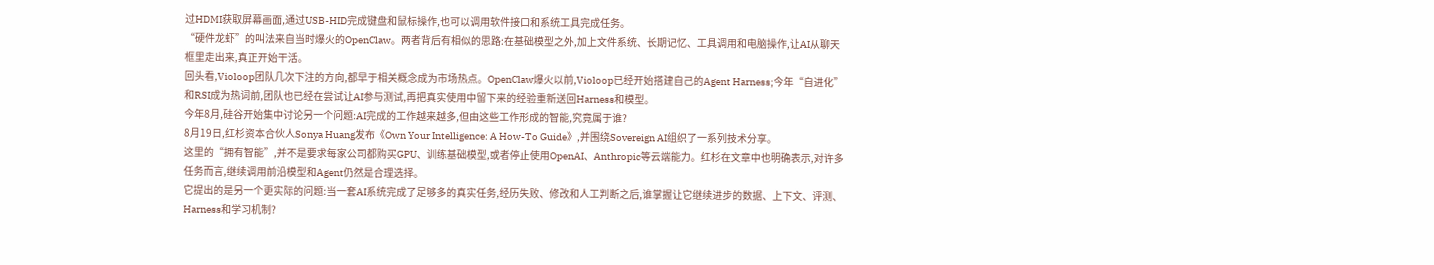过HDMI获取屏幕画面,通过USB-HID完成键盘和鼠标操作,也可以调用软件接口和系统工具完成任务。
“硬件龙虾”的叫法来自当时爆火的OpenClaw。两者背后有相似的思路:在基础模型之外,加上文件系统、长期记忆、工具调用和电脑操作,让AI从聊天框里走出来,真正开始干活。
回头看,Violoop团队几次下注的方向,都早于相关概念成为市场热点。OpenClaw爆火以前,Violoop已经开始搭建自己的Agent Harness;今年“自进化”和RSI成为热词前,团队也已经在尝试让AI参与测试,再把真实使用中留下来的经验重新送回Harness和模型。
今年8月,硅谷开始集中讨论另一个问题:AI完成的工作越来越多,但由这些工作形成的智能,究竟属于谁?
8月19日,红杉资本合伙人Sonya Huang发布《Own Your Intelligence: A How-To Guide》,并围绕Sovereign AI组织了一系列技术分享。
这里的“拥有智能”,并不是要求每家公司都购买GPU、训练基础模型,或者停止使用OpenAI、Anthropic等云端能力。红杉在文章中也明确表示,对许多任务而言,继续调用前沿模型和Agent仍然是合理选择。
它提出的是另一个更实际的问题:当一套AI系统完成了足够多的真实任务,经历失败、修改和人工判断之后,谁掌握让它继续进步的数据、上下文、评测、Harness和学习机制?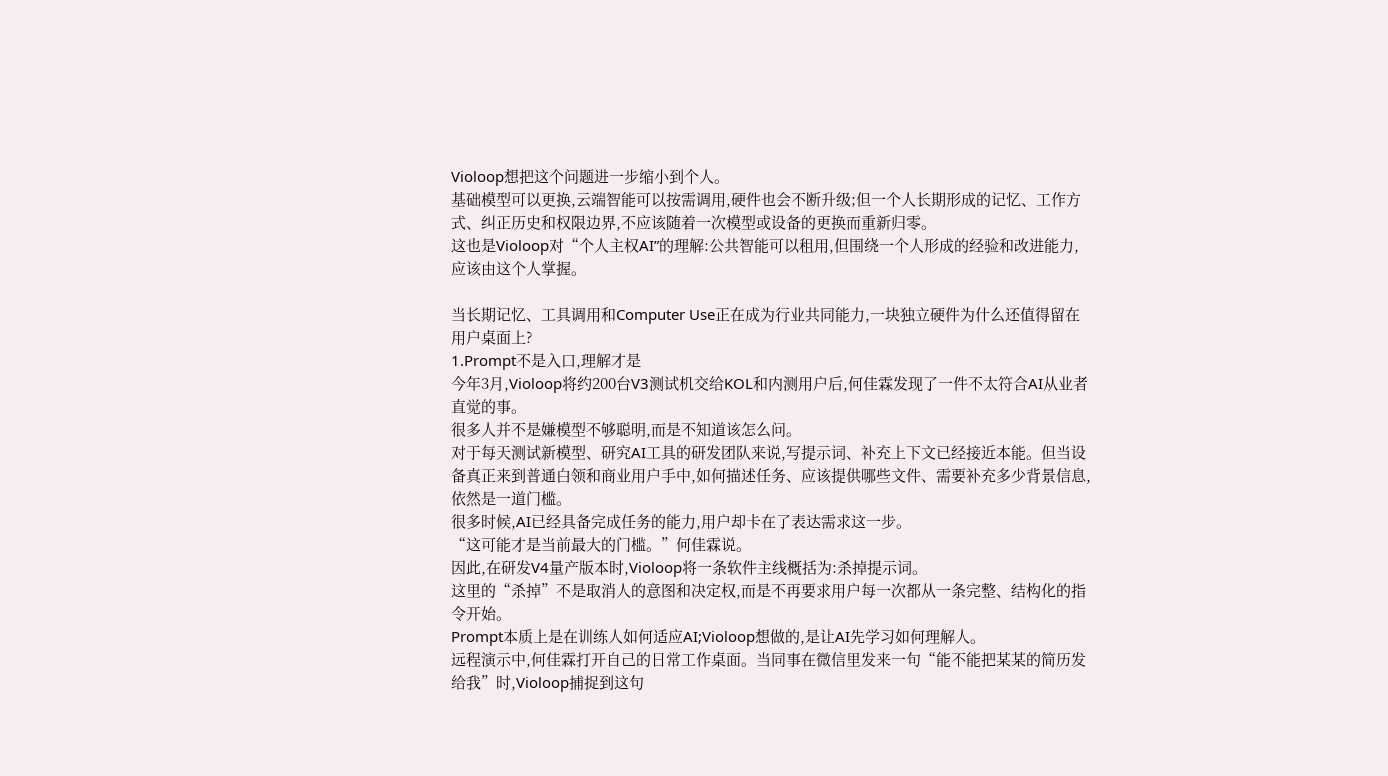Violoop想把这个问题进一步缩小到个人。
基础模型可以更换,云端智能可以按需调用,硬件也会不断升级;但一个人长期形成的记忆、工作方式、纠正历史和权限边界,不应该随着一次模型或设备的更换而重新归零。
这也是Violoop对“个人主权AI”的理解:公共智能可以租用,但围绕一个人形成的经验和改进能力,应该由这个人掌握。

当长期记忆、工具调用和Computer Use正在成为行业共同能力,一块独立硬件为什么还值得留在用户桌面上?
1.Prompt不是入口,理解才是
今年3月,Violoop将约200台V3测试机交给KOL和内测用户后,何佳霖发现了一件不太符合AI从业者直觉的事。
很多人并不是嫌模型不够聪明,而是不知道该怎么问。
对于每天测试新模型、研究AI工具的研发团队来说,写提示词、补充上下文已经接近本能。但当设备真正来到普通白领和商业用户手中,如何描述任务、应该提供哪些文件、需要补充多少背景信息,依然是一道门槛。
很多时候,AI已经具备完成任务的能力,用户却卡在了表达需求这一步。
“这可能才是当前最大的门槛。”何佳霖说。
因此,在研发V4量产版本时,Violoop将一条软件主线概括为:杀掉提示词。
这里的“杀掉”不是取消人的意图和决定权,而是不再要求用户每一次都从一条完整、结构化的指令开始。
Prompt本质上是在训练人如何适应AI;Violoop想做的,是让AI先学习如何理解人。
远程演示中,何佳霖打开自己的日常工作桌面。当同事在微信里发来一句“能不能把某某的简历发给我”时,Violoop捕捉到这句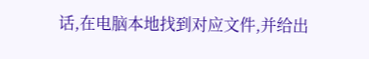话,在电脑本地找到对应文件,并给出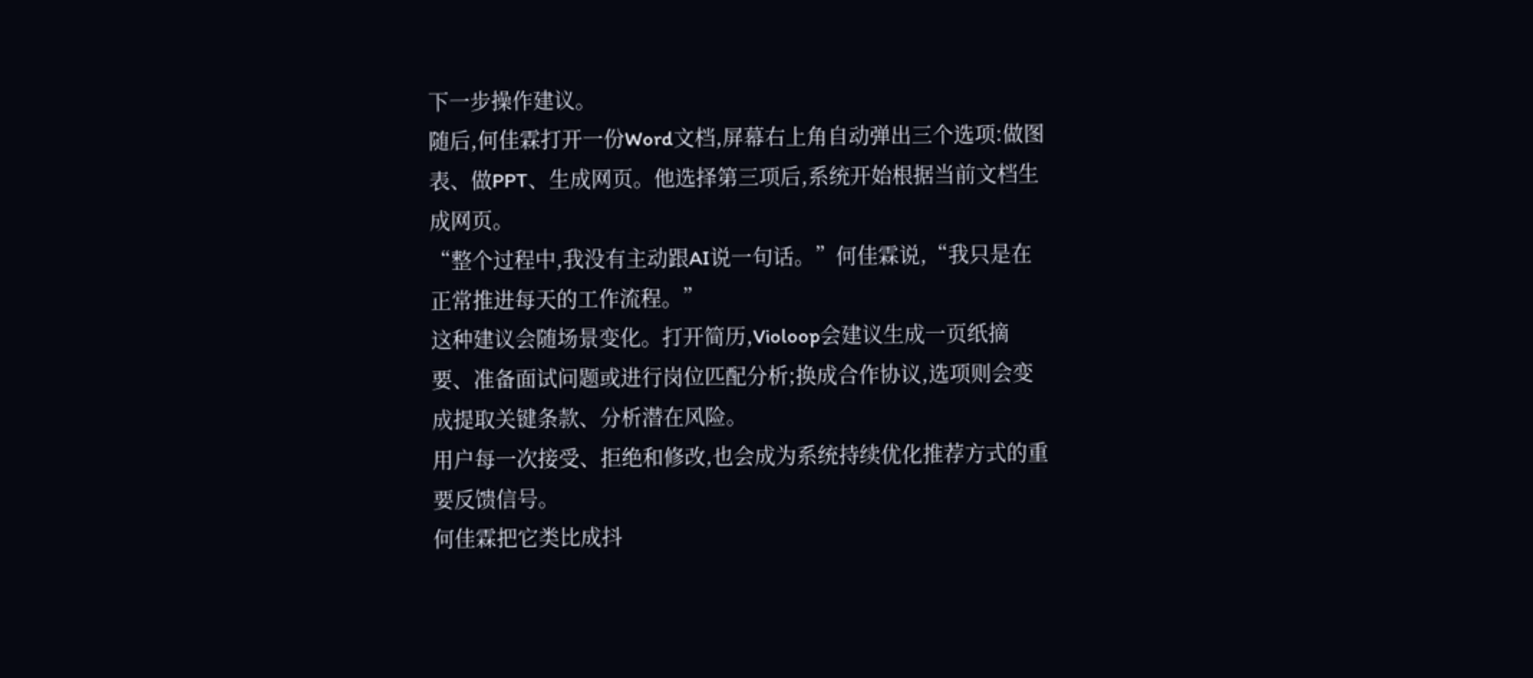下一步操作建议。
随后,何佳霖打开一份Word文档,屏幕右上角自动弹出三个选项:做图表、做PPT、生成网页。他选择第三项后,系统开始根据当前文档生成网页。
“整个过程中,我没有主动跟AI说一句话。”何佳霖说,“我只是在正常推进每天的工作流程。”
这种建议会随场景变化。打开简历,Violoop会建议生成一页纸摘要、准备面试问题或进行岗位匹配分析;换成合作协议,选项则会变成提取关键条款、分析潜在风险。
用户每一次接受、拒绝和修改,也会成为系统持续优化推荐方式的重要反馈信号。
何佳霖把它类比成抖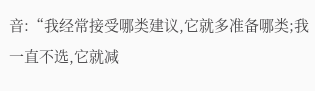音:“我经常接受哪类建议,它就多准备哪类;我一直不选,它就减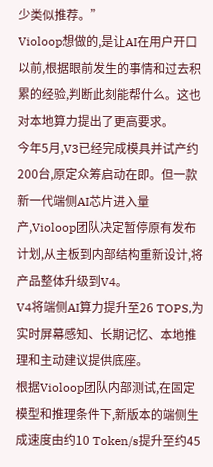少类似推荐。”
Violoop想做的,是让AI在用户开口以前,根据眼前发生的事情和过去积累的经验,判断此刻能帮什么。这也对本地算力提出了更高要求。
今年5月,V3已经完成模具并试产约200台,原定众筹启动在即。但一款新一代端侧AI芯片进入量产,Violoop团队决定暂停原有发布计划,从主板到内部结构重新设计,将产品整体升级到V4。
V4将端侧AI算力提升至26 TOPS,为实时屏幕感知、长期记忆、本地推理和主动建议提供底座。
根据Violoop团队内部测试,在固定模型和推理条件下,新版本的端侧生成速度由约10 Token/s提升至约45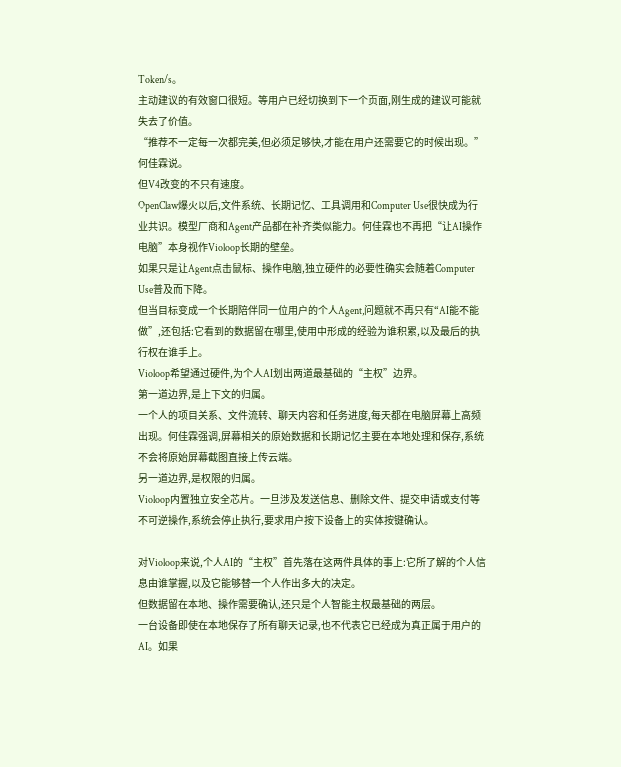Token/s。
主动建议的有效窗口很短。等用户已经切换到下一个页面,刚生成的建议可能就失去了价值。
“推荐不一定每一次都完美,但必须足够快,才能在用户还需要它的时候出现。”何佳霖说。
但V4改变的不只有速度。
OpenClaw爆火以后,文件系统、长期记忆、工具调用和Computer Use很快成为行业共识。模型厂商和Agent产品都在补齐类似能力。何佳霖也不再把“让AI操作电脑”本身视作Violoop长期的壁垒。
如果只是让Agent点击鼠标、操作电脑,独立硬件的必要性确实会随着Computer Use普及而下降。
但当目标变成一个长期陪伴同一位用户的个人Agent,问题就不再只有“AI能不能做”,还包括:它看到的数据留在哪里,使用中形成的经验为谁积累,以及最后的执行权在谁手上。
Violoop希望通过硬件,为个人AI划出两道最基础的“主权”边界。
第一道边界,是上下文的归属。
一个人的项目关系、文件流转、聊天内容和任务进度,每天都在电脑屏幕上高频出现。何佳霖强调,屏幕相关的原始数据和长期记忆主要在本地处理和保存,系统不会将原始屏幕截图直接上传云端。
另一道边界,是权限的归属。
Violoop内置独立安全芯片。一旦涉及发送信息、删除文件、提交申请或支付等不可逆操作,系统会停止执行,要求用户按下设备上的实体按键确认。

对Violoop来说,个人AI的“主权”首先落在这两件具体的事上:它所了解的个人信息由谁掌握,以及它能够替一个人作出多大的决定。
但数据留在本地、操作需要确认,还只是个人智能主权最基础的两层。
一台设备即使在本地保存了所有聊天记录,也不代表它已经成为真正属于用户的AI。如果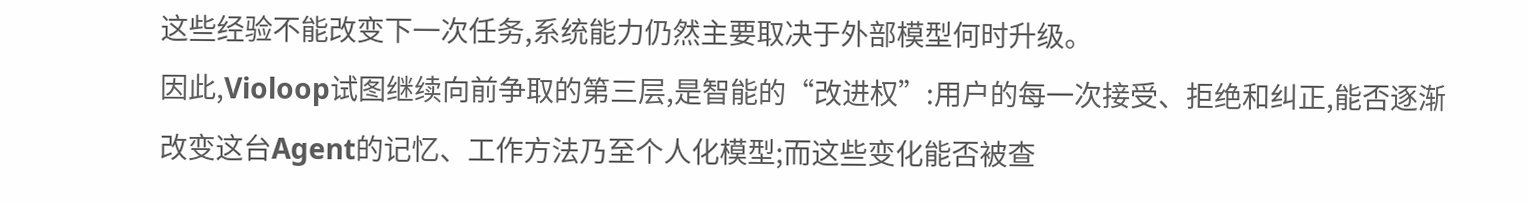这些经验不能改变下一次任务,系统能力仍然主要取决于外部模型何时升级。
因此,Violoop试图继续向前争取的第三层,是智能的“改进权”:用户的每一次接受、拒绝和纠正,能否逐渐改变这台Agent的记忆、工作方法乃至个人化模型;而这些变化能否被查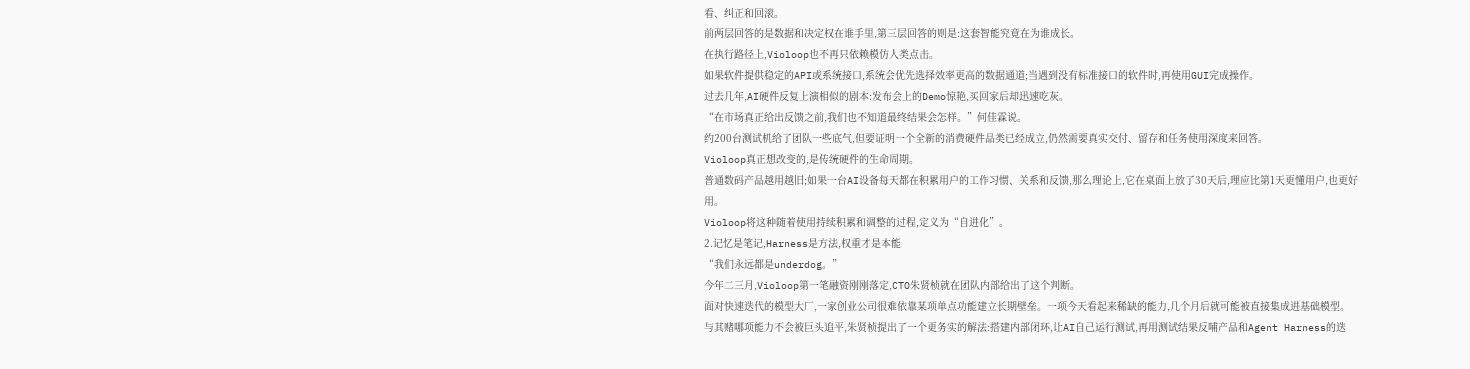看、纠正和回滚。
前两层回答的是数据和决定权在谁手里,第三层回答的则是:这套智能究竟在为谁成长。
在执行路径上,Violoop也不再只依赖模仿人类点击。
如果软件提供稳定的API或系统接口,系统会优先选择效率更高的数据通道;当遇到没有标准接口的软件时,再使用GUI完成操作。
过去几年,AI硬件反复上演相似的剧本:发布会上的Demo惊艳,买回家后却迅速吃灰。
“在市场真正给出反馈之前,我们也不知道最终结果会怎样。”何佳霖说。
约200台测试机给了团队一些底气,但要证明一个全新的消费硬件品类已经成立,仍然需要真实交付、留存和任务使用深度来回答。
Violoop真正想改变的,是传统硬件的生命周期。
普通数码产品越用越旧;如果一台AI设备每天都在积累用户的工作习惯、关系和反馈,那么理论上,它在桌面上放了30天后,理应比第1天更懂用户,也更好用。
Violoop将这种随着使用持续积累和调整的过程,定义为“自进化”。
2.记忆是笔记,Harness是方法,权重才是本能
“我们永远都是underdog。”
今年二三月,Violoop第一笔融资刚刚落定,CTO朱贤桢就在团队内部给出了这个判断。
面对快速迭代的模型大厂,一家创业公司很难依靠某项单点功能建立长期壁垒。一项今天看起来稀缺的能力,几个月后就可能被直接集成进基础模型。
与其赌哪项能力不会被巨头追平,朱贤桢提出了一个更务实的解法:搭建内部闭环,让AI自己运行测试,再用测试结果反哺产品和Agent Harness的迭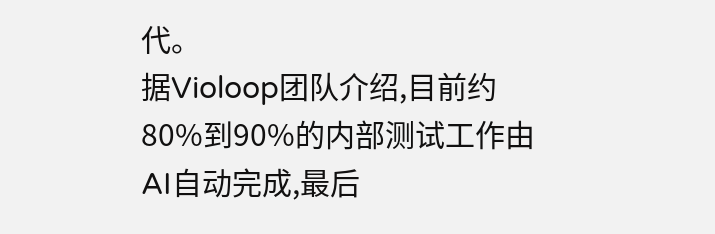代。
据Violoop团队介绍,目前约80%到90%的内部测试工作由AI自动完成,最后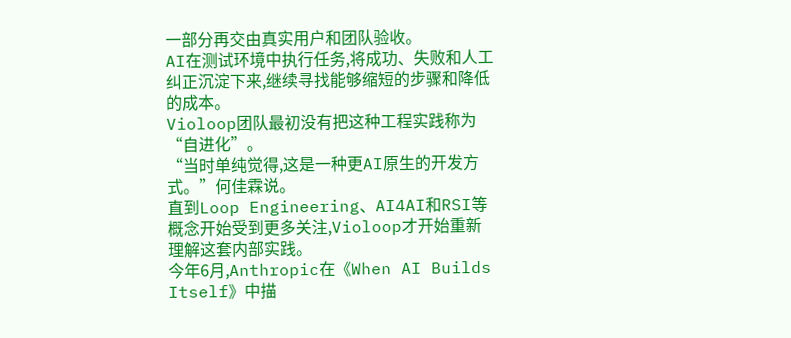一部分再交由真实用户和团队验收。
AI在测试环境中执行任务,将成功、失败和人工纠正沉淀下来,继续寻找能够缩短的步骤和降低的成本。
Violoop团队最初没有把这种工程实践称为“自进化”。
“当时单纯觉得,这是一种更AI原生的开发方式。”何佳霖说。
直到Loop Engineering、AI4AI和RSI等概念开始受到更多关注,Violoop才开始重新理解这套内部实践。
今年6月,Anthropic在《When AI Builds Itself》中描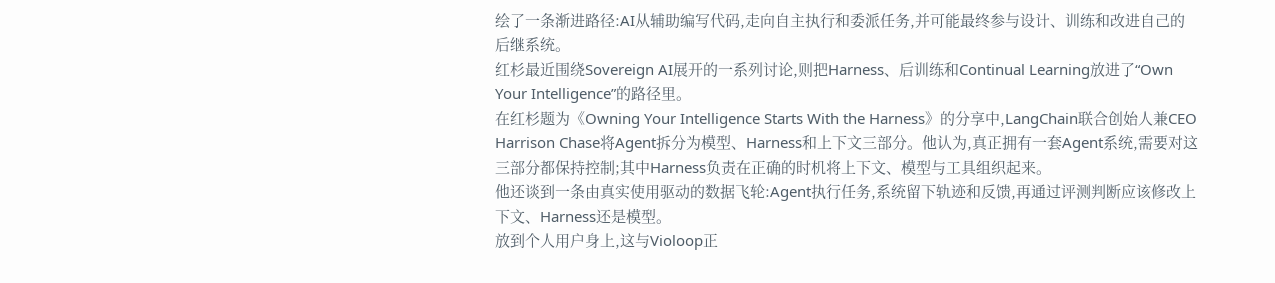绘了一条渐进路径:AI从辅助编写代码,走向自主执行和委派任务,并可能最终参与设计、训练和改进自己的后继系统。
红杉最近围绕Sovereign AI展开的一系列讨论,则把Harness、后训练和Continual Learning放进了“Own Your Intelligence”的路径里。
在红杉题为《Owning Your Intelligence Starts With the Harness》的分享中,LangChain联合创始人兼CEO Harrison Chase将Agent拆分为模型、Harness和上下文三部分。他认为,真正拥有一套Agent系统,需要对这三部分都保持控制;其中Harness负责在正确的时机将上下文、模型与工具组织起来。
他还谈到一条由真实使用驱动的数据飞轮:Agent执行任务,系统留下轨迹和反馈,再通过评测判断应该修改上下文、Harness还是模型。
放到个人用户身上,这与Violoop正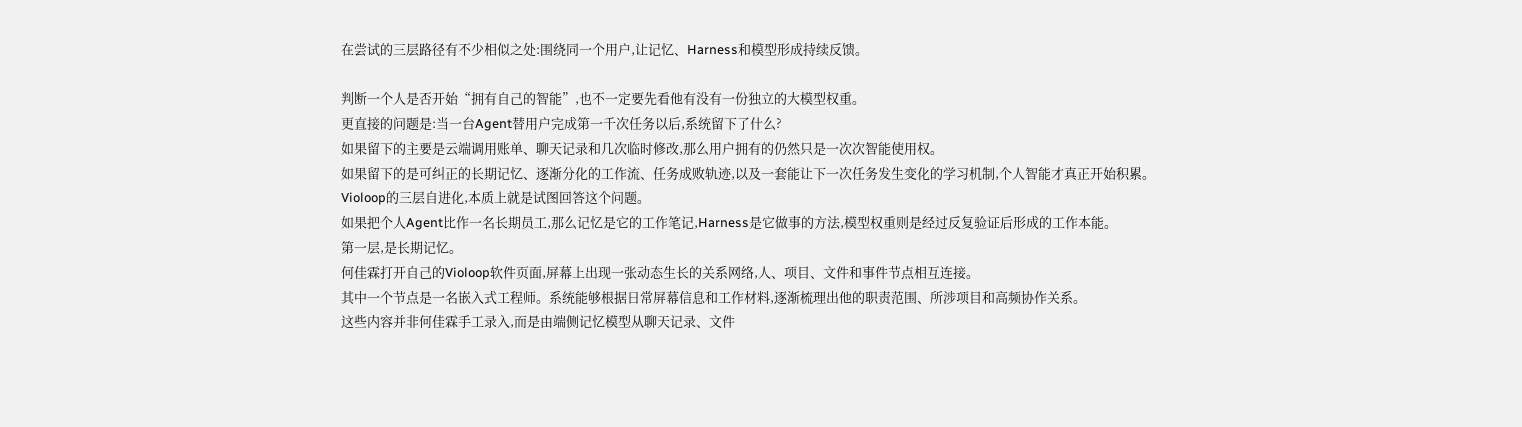在尝试的三层路径有不少相似之处:围绕同一个用户,让记忆、Harness和模型形成持续反馈。

判断一个人是否开始“拥有自己的智能”,也不一定要先看他有没有一份独立的大模型权重。
更直接的问题是:当一台Agent替用户完成第一千次任务以后,系统留下了什么?
如果留下的主要是云端调用账单、聊天记录和几次临时修改,那么用户拥有的仍然只是一次次智能使用权。
如果留下的是可纠正的长期记忆、逐渐分化的工作流、任务成败轨迹,以及一套能让下一次任务发生变化的学习机制,个人智能才真正开始积累。
Violoop的三层自进化,本质上就是试图回答这个问题。
如果把个人Agent比作一名长期员工,那么记忆是它的工作笔记,Harness是它做事的方法,模型权重则是经过反复验证后形成的工作本能。
第一层,是长期记忆。
何佳霖打开自己的Violoop软件页面,屏幕上出现一张动态生长的关系网络,人、项目、文件和事件节点相互连接。
其中一个节点是一名嵌入式工程师。系统能够根据日常屏幕信息和工作材料,逐渐梳理出他的职责范围、所涉项目和高频协作关系。
这些内容并非何佳霖手工录入,而是由端侧记忆模型从聊天记录、文件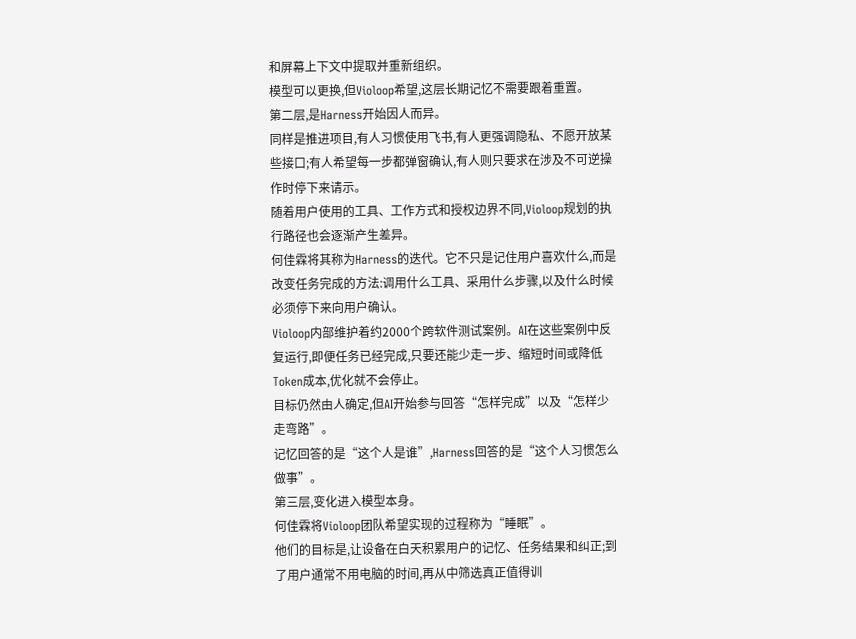和屏幕上下文中提取并重新组织。
模型可以更换,但Violoop希望,这层长期记忆不需要跟着重置。
第二层,是Harness开始因人而异。
同样是推进项目,有人习惯使用飞书,有人更强调隐私、不愿开放某些接口;有人希望每一步都弹窗确认,有人则只要求在涉及不可逆操作时停下来请示。
随着用户使用的工具、工作方式和授权边界不同,Violoop规划的执行路径也会逐渐产生差异。
何佳霖将其称为Harness的迭代。它不只是记住用户喜欢什么,而是改变任务完成的方法:调用什么工具、采用什么步骤,以及什么时候必须停下来向用户确认。
Violoop内部维护着约2000个跨软件测试案例。AI在这些案例中反复运行,即便任务已经完成,只要还能少走一步、缩短时间或降低Token成本,优化就不会停止。
目标仍然由人确定,但AI开始参与回答“怎样完成”以及“怎样少走弯路”。
记忆回答的是“这个人是谁”,Harness回答的是“这个人习惯怎么做事”。
第三层,变化进入模型本身。
何佳霖将Violoop团队希望实现的过程称为“睡眠”。
他们的目标是,让设备在白天积累用户的记忆、任务结果和纠正;到了用户通常不用电脑的时间,再从中筛选真正值得训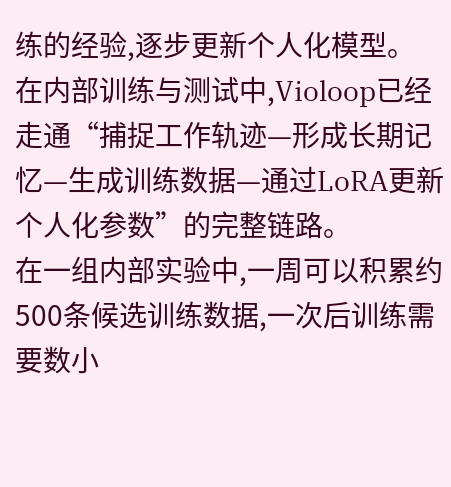练的经验,逐步更新个人化模型。
在内部训练与测试中,Violoop已经走通“捕捉工作轨迹—形成长期记忆—生成训练数据—通过LoRA更新个人化参数”的完整链路。
在一组内部实验中,一周可以积累约500条候选训练数据,一次后训练需要数小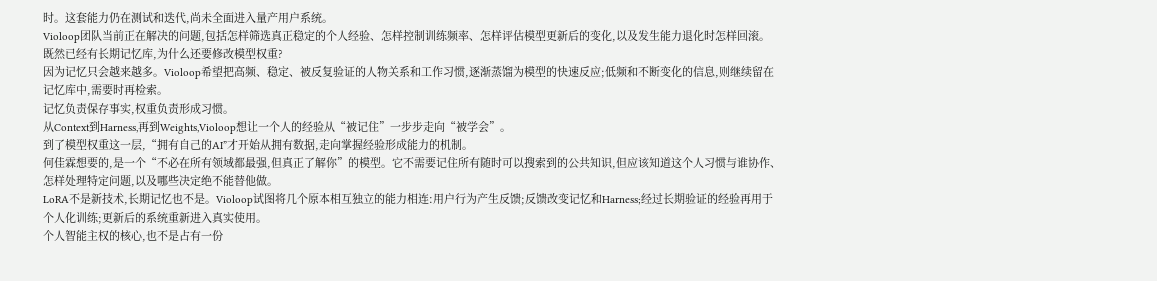时。这套能力仍在测试和迭代,尚未全面进入量产用户系统。
Violoop团队当前正在解决的问题,包括怎样筛选真正稳定的个人经验、怎样控制训练频率、怎样评估模型更新后的变化,以及发生能力退化时怎样回滚。
既然已经有长期记忆库,为什么还要修改模型权重?
因为记忆只会越来越多。Violoop希望把高频、稳定、被反复验证的人物关系和工作习惯,逐渐蒸馏为模型的快速反应;低频和不断变化的信息,则继续留在记忆库中,需要时再检索。
记忆负责保存事实,权重负责形成习惯。
从Context到Harness,再到Weights,Violoop想让一个人的经验从“被记住”一步步走向“被学会”。
到了模型权重这一层,“拥有自己的AI”才开始从拥有数据,走向掌握经验形成能力的机制。
何佳霖想要的,是一个“不必在所有领域都最强,但真正了解你”的模型。它不需要记住所有随时可以搜索到的公共知识,但应该知道这个人习惯与谁协作、怎样处理特定问题,以及哪些决定绝不能替他做。
LoRA不是新技术,长期记忆也不是。Violoop试图将几个原本相互独立的能力相连:用户行为产生反馈;反馈改变记忆和Harness;经过长期验证的经验再用于个人化训练;更新后的系统重新进入真实使用。
个人智能主权的核心,也不是占有一份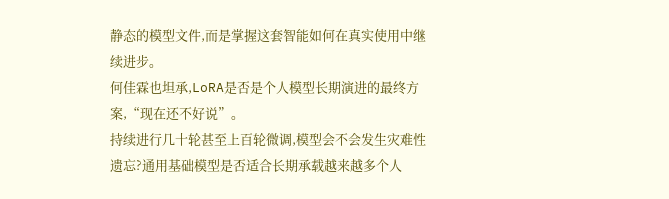静态的模型文件,而是掌握这套智能如何在真实使用中继续进步。
何佳霖也坦承,LoRA是否是个人模型长期演进的最终方案,“现在还不好说”。
持续进行几十轮甚至上百轮微调,模型会不会发生灾难性遗忘?通用基础模型是否适合长期承载越来越多个人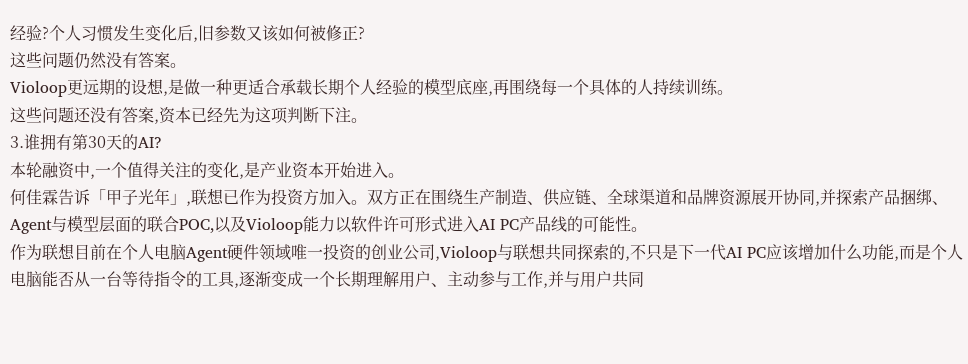经验?个人习惯发生变化后,旧参数又该如何被修正?
这些问题仍然没有答案。
Violoop更远期的设想,是做一种更适合承载长期个人经验的模型底座,再围绕每一个具体的人持续训练。
这些问题还没有答案,资本已经先为这项判断下注。
3.谁拥有第30天的AI?
本轮融资中,一个值得关注的变化,是产业资本开始进入。
何佳霖告诉「甲子光年」,联想已作为投资方加入。双方正在围绕生产制造、供应链、全球渠道和品牌资源展开协同,并探索产品捆绑、Agent与模型层面的联合POC,以及Violoop能力以软件许可形式进入AI PC产品线的可能性。
作为联想目前在个人电脑Agent硬件领域唯一投资的创业公司,Violoop与联想共同探索的,不只是下一代AI PC应该增加什么功能,而是个人电脑能否从一台等待指令的工具,逐渐变成一个长期理解用户、主动参与工作,并与用户共同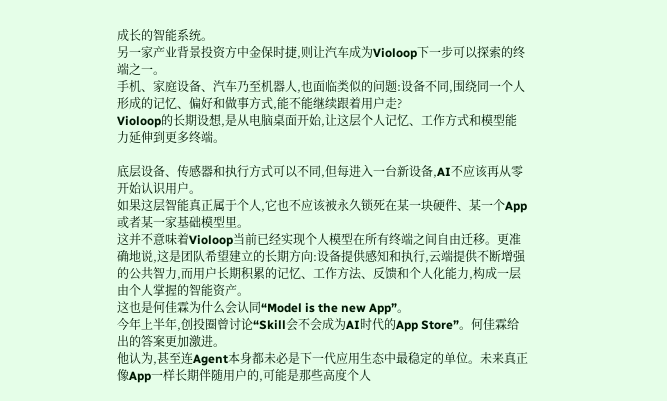成长的智能系统。
另一家产业背景投资方中金保时捷,则让汽车成为Violoop下一步可以探索的终端之一。
手机、家庭设备、汽车乃至机器人,也面临类似的问题:设备不同,围绕同一个人形成的记忆、偏好和做事方式,能不能继续跟着用户走?
Violoop的长期设想,是从电脑桌面开始,让这层个人记忆、工作方式和模型能力延伸到更多终端。

底层设备、传感器和执行方式可以不同,但每进入一台新设备,AI不应该再从零开始认识用户。
如果这层智能真正属于个人,它也不应该被永久锁死在某一块硬件、某一个App或者某一家基础模型里。
这并不意味着Violoop当前已经实现个人模型在所有终端之间自由迁移。更准确地说,这是团队希望建立的长期方向:设备提供感知和执行,云端提供不断增强的公共智力,而用户长期积累的记忆、工作方法、反馈和个人化能力,构成一层由个人掌握的智能资产。
这也是何佳霖为什么会认同“Model is the new App”。
今年上半年,创投圈曾讨论“Skill会不会成为AI时代的App Store”。何佳霖给出的答案更加激进。
他认为,甚至连Agent本身都未必是下一代应用生态中最稳定的单位。未来真正像App一样长期伴随用户的,可能是那些高度个人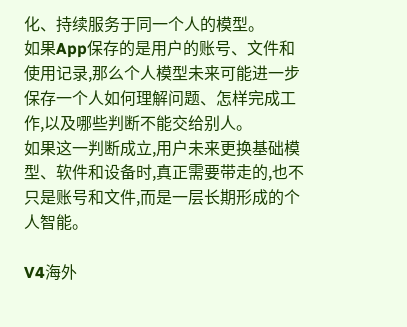化、持续服务于同一个人的模型。
如果App保存的是用户的账号、文件和使用记录,那么个人模型未来可能进一步保存一个人如何理解问题、怎样完成工作,以及哪些判断不能交给别人。
如果这一判断成立,用户未来更换基础模型、软件和设备时,真正需要带走的,也不只是账号和文件,而是一层长期形成的个人智能。

V4海外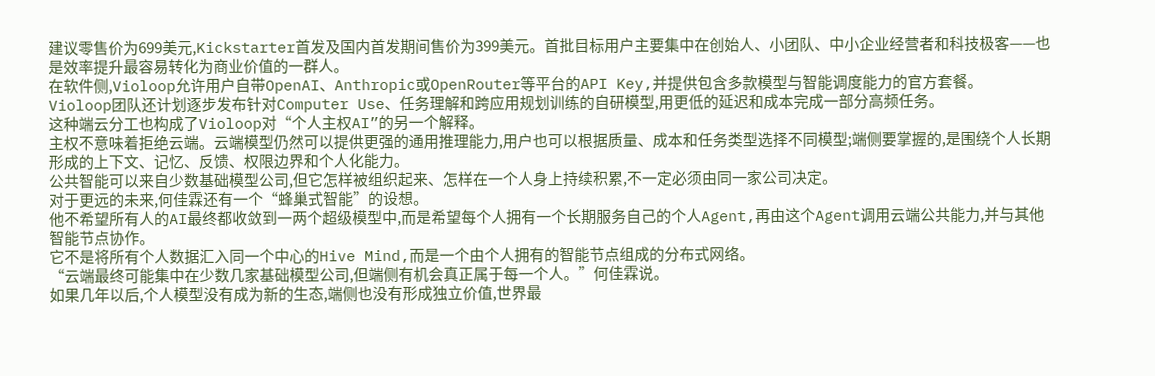建议零售价为699美元,Kickstarter首发及国内首发期间售价为399美元。首批目标用户主要集中在创始人、小团队、中小企业经营者和科技极客——也是效率提升最容易转化为商业价值的一群人。
在软件侧,Violoop允许用户自带OpenAI、Anthropic或OpenRouter等平台的API Key,并提供包含多款模型与智能调度能力的官方套餐。
Violoop团队还计划逐步发布针对Computer Use、任务理解和跨应用规划训练的自研模型,用更低的延迟和成本完成一部分高频任务。
这种端云分工也构成了Violoop对“个人主权AI”的另一个解释。
主权不意味着拒绝云端。云端模型仍然可以提供更强的通用推理能力,用户也可以根据质量、成本和任务类型选择不同模型;端侧要掌握的,是围绕个人长期形成的上下文、记忆、反馈、权限边界和个人化能力。
公共智能可以来自少数基础模型公司,但它怎样被组织起来、怎样在一个人身上持续积累,不一定必须由同一家公司决定。
对于更远的未来,何佳霖还有一个“蜂巢式智能”的设想。
他不希望所有人的AI最终都收敛到一两个超级模型中,而是希望每个人拥有一个长期服务自己的个人Agent,再由这个Agent调用云端公共能力,并与其他智能节点协作。
它不是将所有个人数据汇入同一个中心的Hive Mind,而是一个由个人拥有的智能节点组成的分布式网络。
“云端最终可能集中在少数几家基础模型公司,但端侧有机会真正属于每一个人。”何佳霖说。
如果几年以后,个人模型没有成为新的生态,端侧也没有形成独立价值,世界最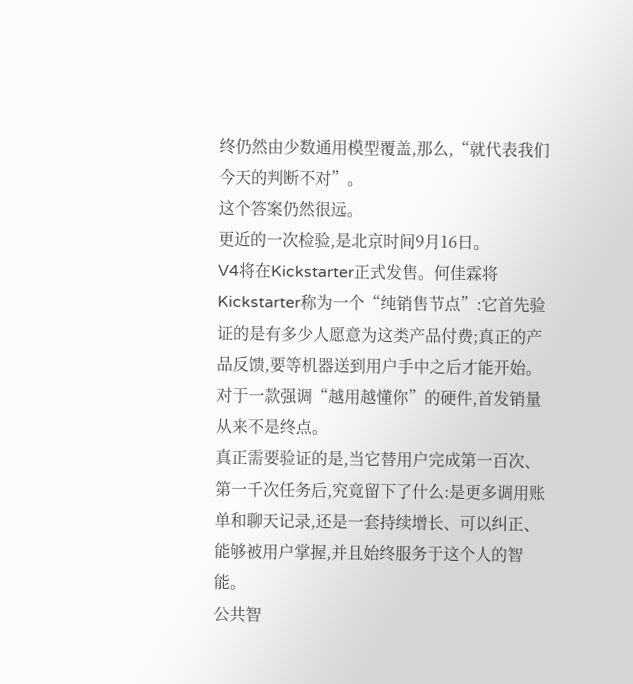终仍然由少数通用模型覆盖,那么,“就代表我们今天的判断不对”。
这个答案仍然很远。
更近的一次检验,是北京时间9月16日。
V4将在Kickstarter正式发售。何佳霖将Kickstarter称为一个“纯销售节点”:它首先验证的是有多少人愿意为这类产品付费;真正的产品反馈,要等机器送到用户手中之后才能开始。
对于一款强调“越用越懂你”的硬件,首发销量从来不是终点。
真正需要验证的是,当它替用户完成第一百次、第一千次任务后,究竟留下了什么:是更多调用账单和聊天记录,还是一套持续增长、可以纠正、能够被用户掌握,并且始终服务于这个人的智能。
公共智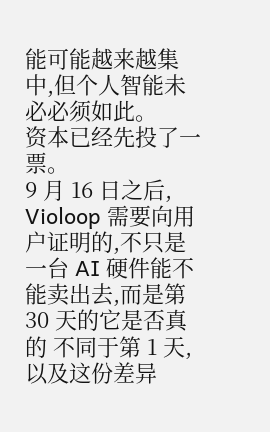能可能越来越集中,但个人智能未必必须如此。
资本已经先投了一票。
9 月 16 日之后, Violoop 需要向用户证明的,不只是一台 AI 硬件能不能卖出去,而是第 30 天的它是否真的 不同于第 1 天,以及这份差异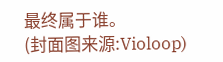最终属于谁。
(封面图来源:Violoop)